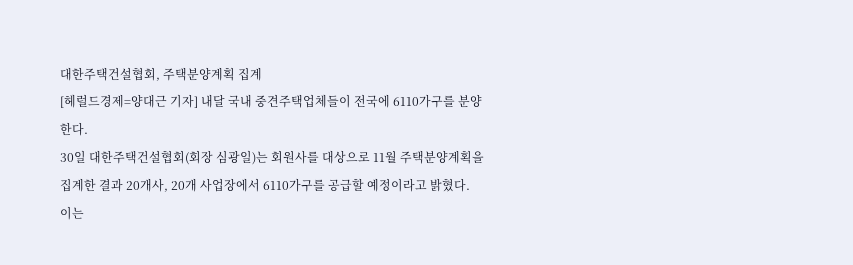대한주택건설협회, 주택분양계획 집계
[헤럴드경제=양대근 기자] 내달 국내 중견주택업체들이 전국에 6110가구를 분양한다.
30일 대한주택건설협회(회장 심광일)는 회원사를 대상으로 11월 주택분양계획을 집계한 결과 20개사, 20개 사업장에서 6110가구를 공급할 예정이라고 밝혔다.
이는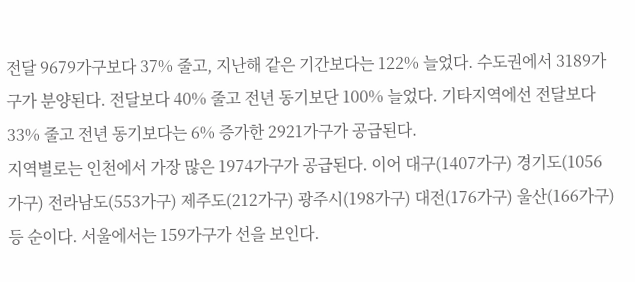전달 9679가구보다 37% 줄고, 지난해 같은 기간보다는 122% 늘었다. 수도권에서 3189가구가 분양된다. 전달보다 40% 줄고 전년 동기보단 100% 늘었다. 기타지역에선 전달보다 33% 줄고 전년 동기보다는 6% 증가한 2921가구가 공급된다.
지역별로는 인천에서 가장 많은 1974가구가 공급된다. 이어 대구(1407가구) 경기도(1056가구) 전라남도(553가구) 제주도(212가구) 광주시(198가구) 대전(176가구) 울산(166가구) 등 순이다. 서울에서는 159가구가 선을 보인다.